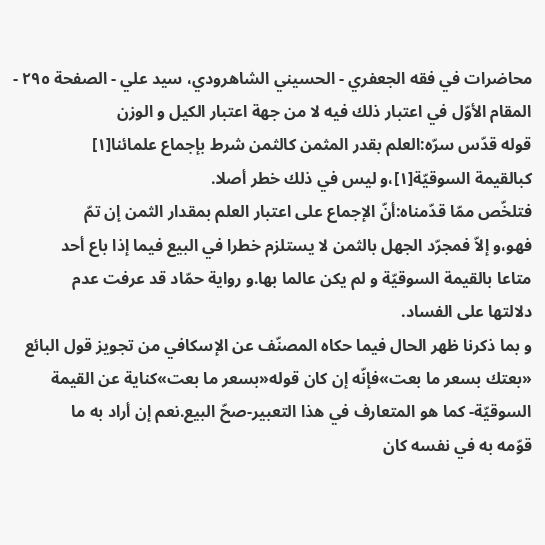محاضرات في فقه الجعفري - الحسيني الشاهرودي، سيد علي - الصفحة ٢٩٥ - المقام الأوّل في اعتبار ذلك فيه لا من جهة اعتبار الكيل و الوزن
قوله قدّس سرّه:العلم بقدر المثمن كالثمن شرط بإجماع علمائنا[١]
كبالقيمة السوقيّة[١]،و ليس في ذلك خطر أصلا.
فتلخّص ممّا قدّمناه:أنّ الإجماع على اعتبار العلم بمقدار الثمن إن تمّ
فهو،و إلاّ فمجرّد الجهل بالثمن لا يستلزم خطرا في البيع فيما إذا باع أحد
متاعا بالقيمة السوقيّة و لم يكن عالما بها.و رواية حمّاد قد عرفت عدم
دلالتها على الفساد.
و بما ذكرنا ظهر الحال فيما حكاه المصنّف عن الإسكافي من تجويز قول البائع
«بعتك بسعر ما بعت»فإنّه إن كان قوله«بسعر ما بعت»كناية عن القيمة
السوقيّة- كما هو المتعارف في هذا التعبير-صحّ البيع.نعم إن أراد به ما
قوّمه به في نفسه كان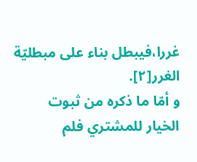غررا،فيبطل بناء على مبطليّة الغرر[٢].
و أمّا ما ذكره من ثبوت الخيار للمشتري فلم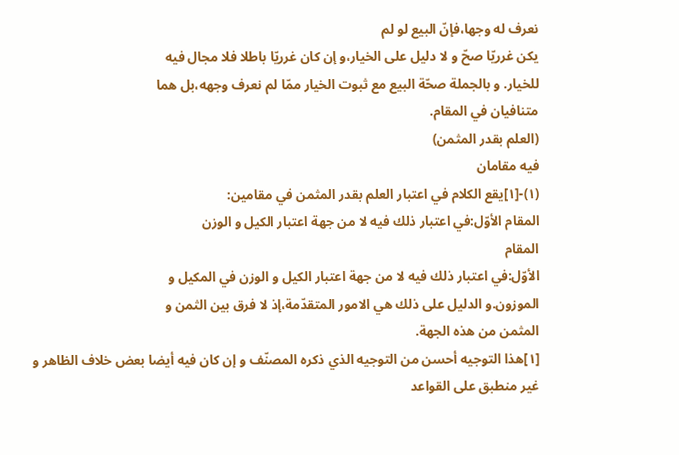نعرف له وجها،فإنّ البيع لو لم
يكن غرريّا صحّ و لا دليل على الخيار،و إن كان غرريّا باطلا فلا مجال فيه
للخيار. و بالجملة صحّة البيع مع ثبوت الخيار ممّا لم نعرف وجهه،بل هما
متنافيان في المقام.
(العلم بقدر المثمن)
فيه مقامان
(١)-[١]يقع الكلام في اعتبار العلم بقدر المثمن في مقامين:
المقام الأوّل:في اعتبار ذلك فيه لا من جهة اعتبار الكيل و الوزن
المقام
الأوّل:في اعتبار ذلك فيه لا من جهة اعتبار الكيل و الوزن في المكيل و
الموزون.و الدليل على ذلك هي الامور المتقدّمة،إذ لا فرق بين الثمن و
المثمن من هذه الجهة.
[١]هذا التوجيه أحسن من التوجيه الذي ذكره المصنّف و إن كان فيه أيضا بعض خلاف الظاهر و غير منطبق على القواعد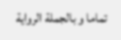تماما و بالجملة الرواية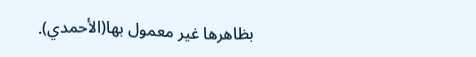بظاهرها غير معمول بها(الأحمدي).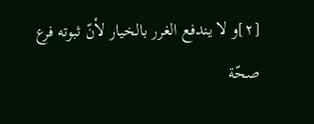[٢]و لا يندفع الغرر بالخيار لأنّ ثبوته فرع صحّة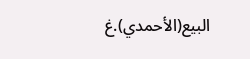البيع(الأحمدي).غ